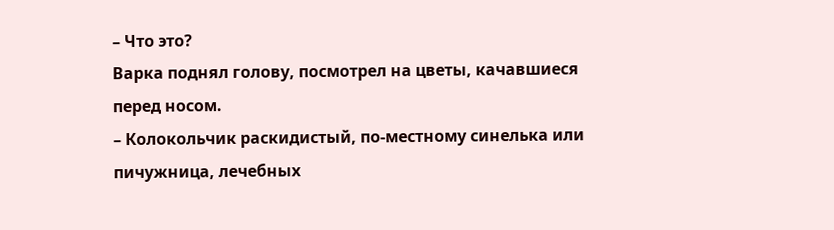– Что это?
Варка поднял голову, посмотрел на цветы, качавшиеся перед носом.
– Колокольчик раскидистый, по-местному синелька или пичужница, лечебных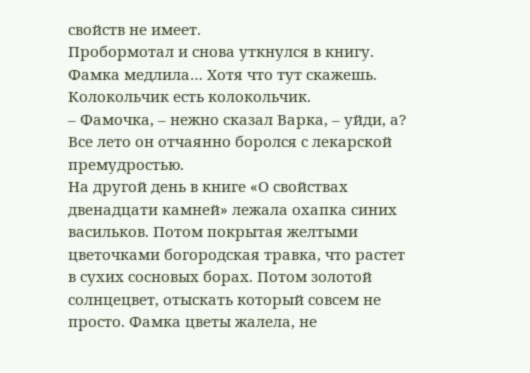свойств не имеет.
Пробормотал и снова уткнулся в книгу. Фамка медлила… Хотя что тут скажешь. Колокольчик есть колокольчик.
– Фамочка, – нежно сказал Варка, – уйди, а?
Все лето он отчаянно боролся с лекарской премудростью.
На другой день в книге «О свойствах двенадцати камней» лежала охапка синих васильков. Потом покрытая желтыми цветочками богородская травка, что растет в сухих сосновых борах. Потом золотой солнцецвет, отыскать который совсем не просто. Фамка цветы жалела, не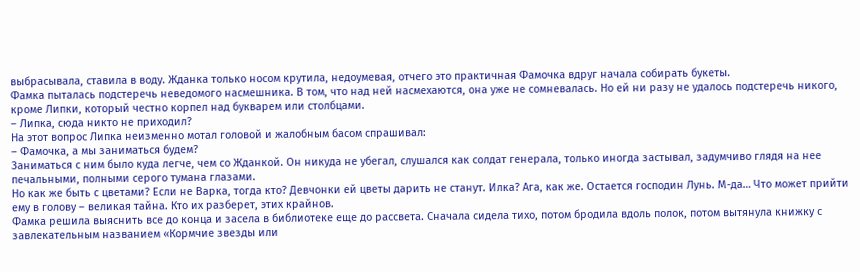выбрасывала, ставила в воду. Жданка только носом крутила, недоумевая, отчего это практичная Фамочка вдруг начала собирать букеты.
Фамка пыталась подстеречь неведомого насмешника. В том, что над ней насмехаются, она уже не сомневалась. Но ей ни разу не удалось подстеречь никого, кроме Липки, который честно корпел над букварем или столбцами.
– Липка, сюда никто не приходил?
На этот вопрос Липка неизменно мотал головой и жалобным басом спрашивал:
– Фамочка, а мы заниматься будем?
Заниматься с ним было куда легче, чем со Жданкой. Он никуда не убегал, слушался как солдат генерала, только иногда застывал, задумчиво глядя на нее печальными, полными серого тумана глазами.
Но как же быть с цветами? Если не Варка, тогда кто? Девчонки ей цветы дарить не станут. Илка? Ага, как же. Остается господин Лунь. М-да… Что может прийти ему в голову – великая тайна. Кто их разберет, этих крайнов.
Фамка решила выяснить все до конца и засела в библиотеке еще до рассвета. Сначала сидела тихо, потом бродила вдоль полок, потом вытянула книжку с завлекательным названием «Кормчие звезды или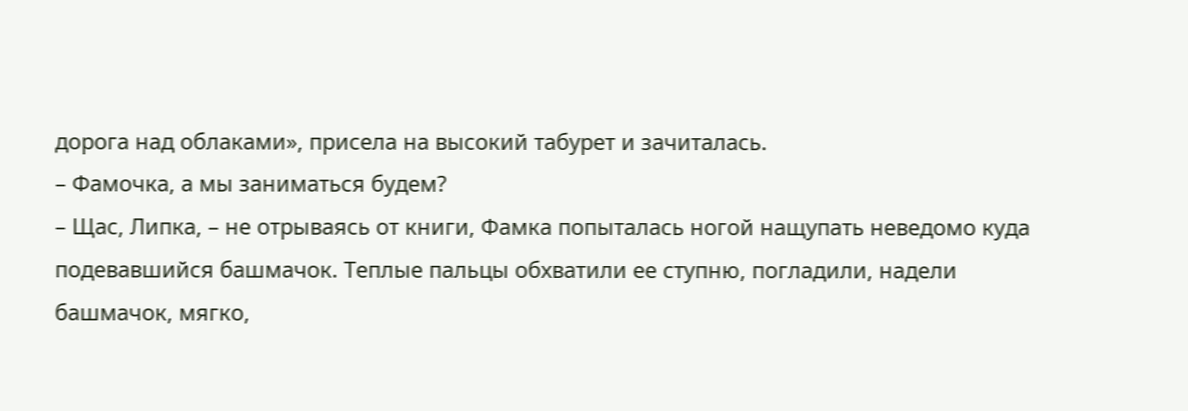дорога над облаками», присела на высокий табурет и зачиталась.
– Фамочка, а мы заниматься будем?
– Щас, Липка, – не отрываясь от книги, Фамка попыталась ногой нащупать неведомо куда подевавшийся башмачок. Теплые пальцы обхватили ее ступню, погладили, надели башмачок, мягко,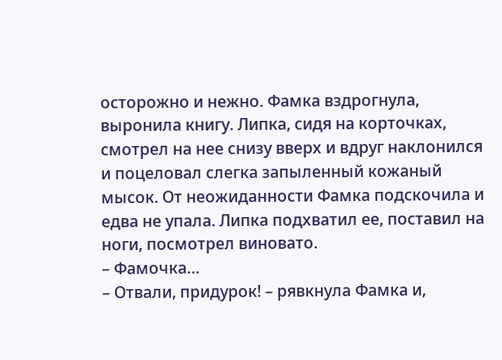осторожно и нежно. Фамка вздрогнула, выронила книгу. Липка, сидя на корточках, смотрел на нее снизу вверх и вдруг наклонился и поцеловал слегка запыленный кожаный мысок. От неожиданности Фамка подскочила и едва не упала. Липка подхватил ее, поставил на ноги, посмотрел виновато.
– Фамочка…
– Отвали, придурок! – рявкнула Фамка и,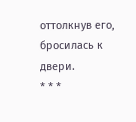оттолкнув его, бросилась к двери.
* * *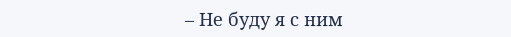– Не буду я с ним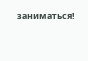заниматься!